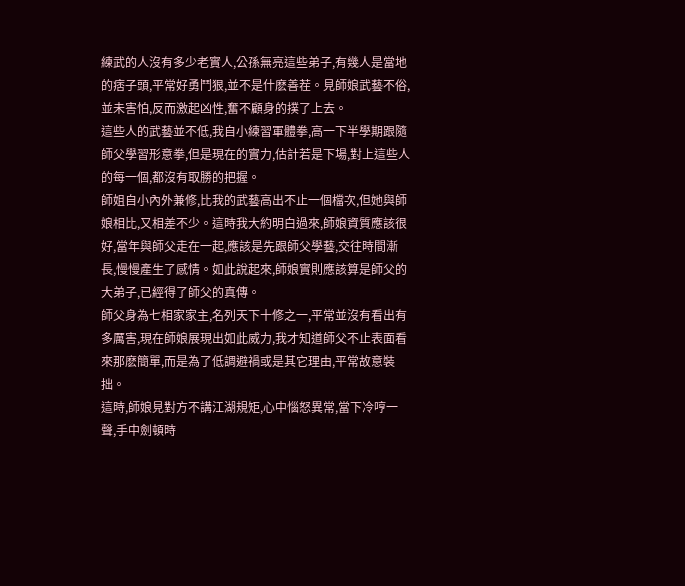練武的人沒有多少老實人,公孫無亮這些弟子,有幾人是當地的痞子頭,平常好勇鬥狠,並不是什麽善茬。見師娘武藝不俗,並未害怕,反而激起凶性,奮不顧身的撲了上去。
這些人的武藝並不低,我自小練習軍體拳,高一下半學期跟隨師父學習形意拳,但是現在的實力,估計若是下場,對上這些人的每一個,都沒有取勝的把握。
師姐自小內外兼修,比我的武藝高出不止一個檔次,但她與師娘相比,又相差不少。這時我大約明白過來,師娘資質應該很好,當年與師父走在一起,應該是先跟師父學藝,交往時間漸長,慢慢產生了感情。如此說起來,師娘實則應該算是師父的大弟子,已經得了師父的真傳。
師父身為七相家家主,名列天下十修之一,平常並沒有看出有多厲害,現在師娘展現出如此威力,我才知道師父不止表面看來那麽簡單,而是為了低調避禍或是其它理由,平常故意裝拙。
這時,師娘見對方不講江湖規矩,心中惱怒異常,當下冷哼一聲,手中劍頓時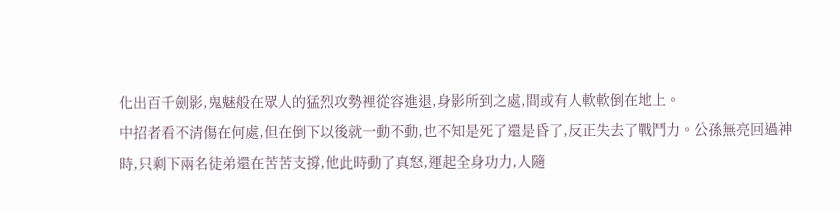化出百千劍影,鬼魅般在眾人的猛烈攻勢裡從容進退,身影所到之處,間或有人軟軟倒在地上。
中招者看不清傷在何處,但在倒下以後就一動不動,也不知是死了還是昏了,反正失去了戰鬥力。公孫無亮回過神時,只剩下兩名徒弟還在苦苦支撐,他此時動了真怒,運起全身功力,人隨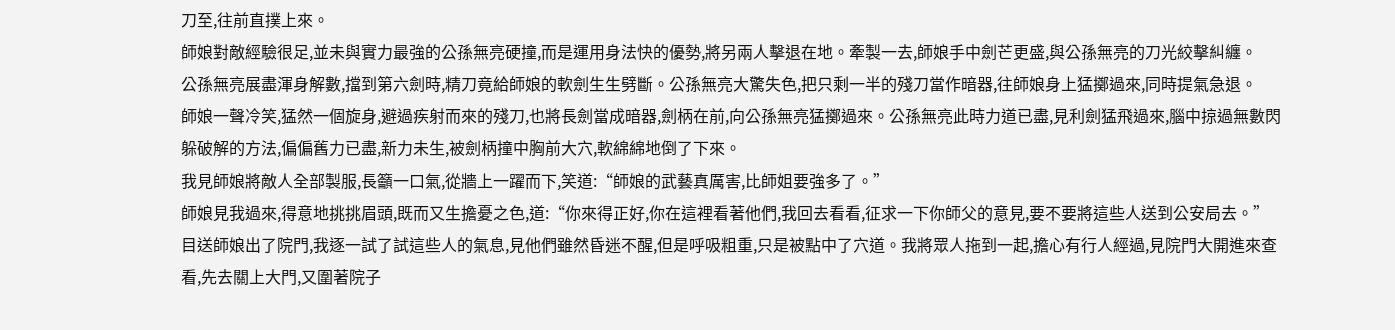刀至,往前直撲上來。
師娘對敵經驗很足,並未與實力最強的公孫無亮硬撞,而是運用身法快的優勢,將另兩人擊退在地。牽製一去,師娘手中劍芒更盛,與公孫無亮的刀光絞擊糾纏。
公孫無亮展盡渾身解數,擋到第六劍時,精刀竟給師娘的軟劍生生劈斷。公孫無亮大驚失色,把只剩一半的殘刀當作暗器,往師娘身上猛擲過來,同時提氣急退。
師娘一聲冷笑,猛然一個旋身,避過疾射而來的殘刀,也將長劍當成暗器,劍柄在前,向公孫無亮猛擲過來。公孫無亮此時力道已盡,見利劍猛飛過來,腦中掠過無數閃躲破解的方法,偏偏舊力已盡,新力未生,被劍柄撞中胸前大穴,軟綿綿地倒了下來。
我見師娘將敵人全部製服,長籲一口氣,從牆上一躍而下,笑道:“師娘的武藝真厲害,比師姐要強多了。”
師娘見我過來,得意地挑挑眉頭,既而又生擔憂之色,道:“你來得正好,你在這裡看著他們,我回去看看,征求一下你師父的意見,要不要將這些人送到公安局去。”
目送師娘出了院門,我逐一試了試這些人的氣息,見他們雖然昏迷不醒,但是呼吸粗重,只是被點中了穴道。我將眾人拖到一起,擔心有行人經過,見院門大開進來查看,先去關上大門,又圍著院子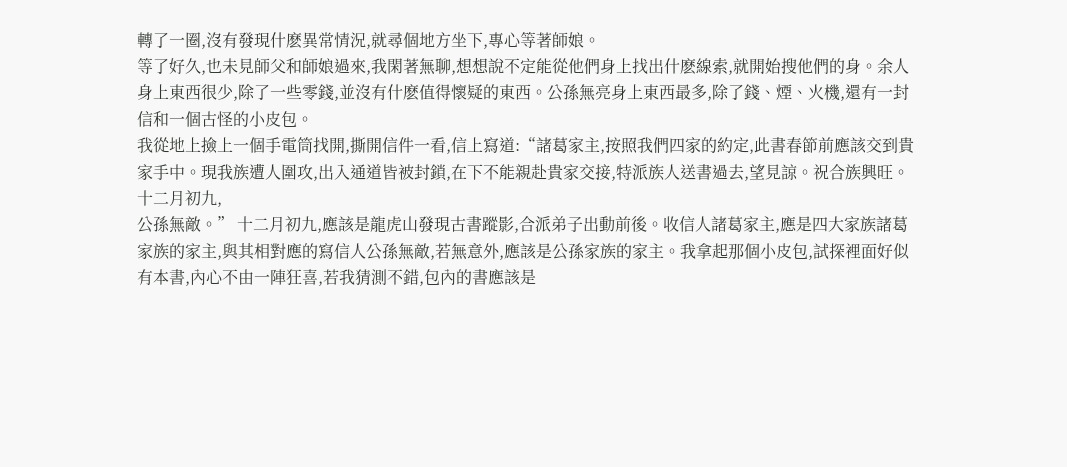轉了一圈,沒有發現什麽異常情況,就尋個地方坐下,專心等著師娘。
等了好久,也未見師父和師娘過來,我閑著無聊,想想說不定能從他們身上找出什麽線索,就開始搜他們的身。余人身上東西很少,除了一些零錢,並沒有什麽值得懷疑的東西。公孫無亮身上東西最多,除了錢、煙、火機,還有一封信和一個古怪的小皮包。
我從地上撿上一個手電筒找開,撕開信件一看,信上寫道:“諸葛家主,按照我們四家的約定,此書春節前應該交到貴家手中。現我族遭人圍攻,出入通道皆被封鎖,在下不能親赴貴家交接,特派族人送書過去,望見諒。祝合族興旺。十二月初九,
公孫無敵。” 十二月初九,應該是龍虎山發現古書蹤影,合派弟子出動前後。收信人諸葛家主,應是四大家族諸葛家族的家主,與其相對應的寫信人公孫無敵,若無意外,應該是公孫家族的家主。我拿起那個小皮包,試探裡面好似有本書,內心不由一陣狂喜,若我猜測不錯,包內的書應該是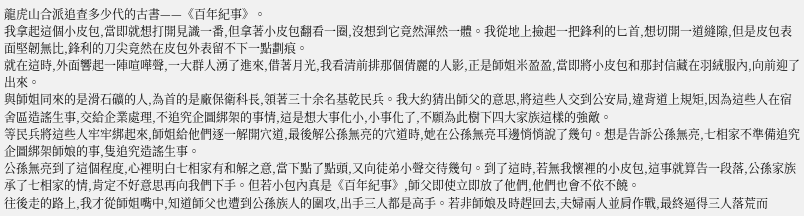龍虎山合派追查多少代的古書——《百年紀事》。
我拿起這個小皮包,當即就想打開見識一番,但拿著小皮包翻看一圈,沒想到它竟然渾然一體。我從地上撿起一把鋒利的匕首,想切開一道縫隙,但是皮包表面堅韌無比,鋒利的刀尖竟然在皮包外表留不下一點劃痕。
就在這時,外面響起一陣喧嘩聲,一大群人湧了進來,借著月光,我看清前排那個倩麗的人影,正是師姐米盈盈,當即將小皮包和那封信藏在羽絨服內,向前迎了出來。
與師姐同來的是滑石礦的人,為首的是廠保衛科長,領著三十余名基乾民兵。我大約猜出師父的意思,將這些人交到公安局,違背道上規矩,因為這些人在宿舍區造謠生事,交給企業處理,不追究企圖綁架的事情,這是想大事化小,小事化了,不願為此樹下四大家族這樣的強敵。
等民兵將這些人牢牢綁起來,師姐給他們逐一解開穴道,最後解公孫無亮的穴道時,她在公孫無亮耳邊悄悄說了幾句。想是告訴公孫無亮,七相家不準備追究企圖綁架師娘的事,隻追究造謠生事。
公孫無亮到了這個程度,心裡明白七相家有和解之意,當下點了點頭,又向徒弟小聲交待幾句。到了這時,若無我懷裡的小皮包,這事就算告一段落,公孫家族承了七相家的情,肯定不好意思再向我們下手。但若小包內真是《百年紀事》,師父即使立即放了他們,他們也會不依不饒。
往後走的路上,我才從師姐嘴中,知道師父也遭到公孫族人的圍攻,出手三人都是高手。若非師娘及時趕回去,夫婦兩人並肩作戰,最終逼得三人落荒而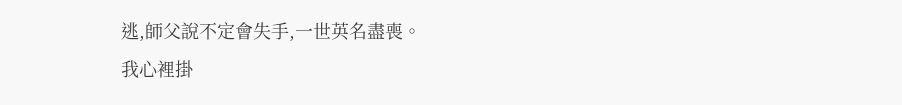逃,師父說不定會失手,一世英名盡喪。
我心裡掛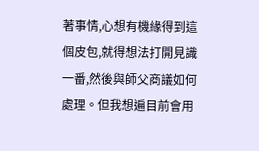著事情,心想有機緣得到這個皮包,就得想法打開見識一番,然後與師父商議如何處理。但我想遍目前會用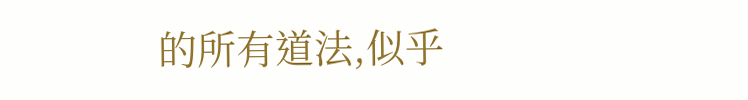的所有道法,似乎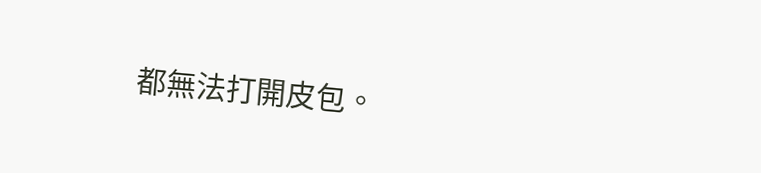都無法打開皮包。